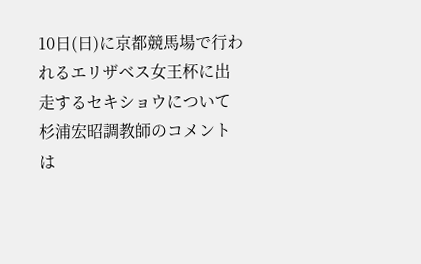10日(日)に京都競馬場で行われるエリザベス女王杯に出走するセキショウについて杉浦宏昭調教師のコメントは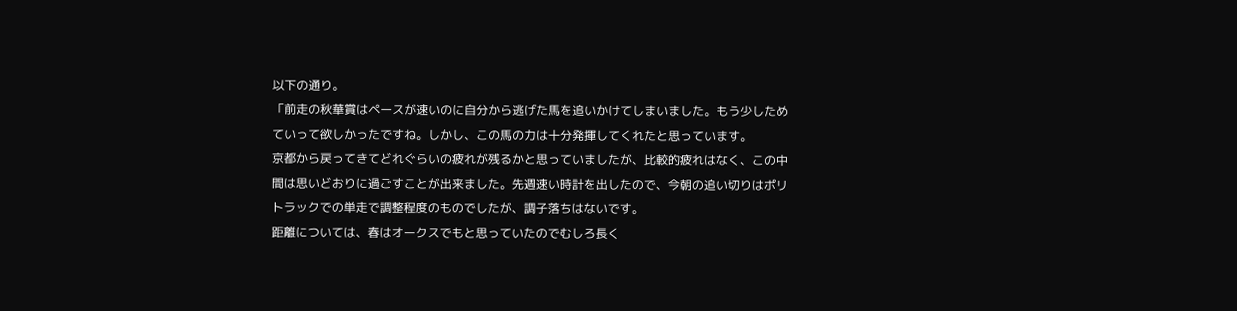以下の通り。
「前走の秋華賞はペースが速いのに自分から逃げた馬を追いかけてしまいました。もう少しためていって欲しかったですね。しかし、この馬の力は十分発揮してくれたと思っています。
京都から戻ってきてどれぐらいの疲れが残るかと思っていましたが、比較的疲れはなく、この中間は思いどおりに過ごすことが出来ました。先週速い時計を出したので、今朝の追い切りはポリトラックでの単走で調整程度のものでしたが、調子落ちはないです。
距離については、春はオークスでもと思っていたのでむしろ長く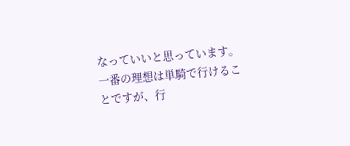なっていいと思っています。一番の理想は単騎で行けることですが、行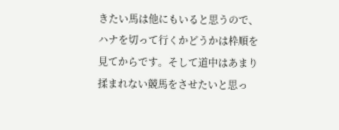きたい馬は他にもいると思うので、ハナを切って行くかどうかは枠順を見てからです。そして道中はあまり揉まれない競馬をさせたいと思っ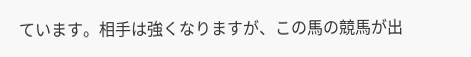ています。相手は強くなりますが、この馬の競馬が出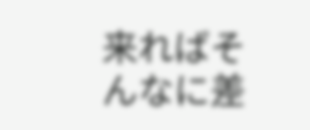来ればそんなに差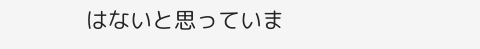はないと思っていま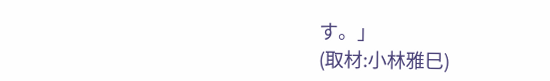す。」
(取材:小林雅巳)